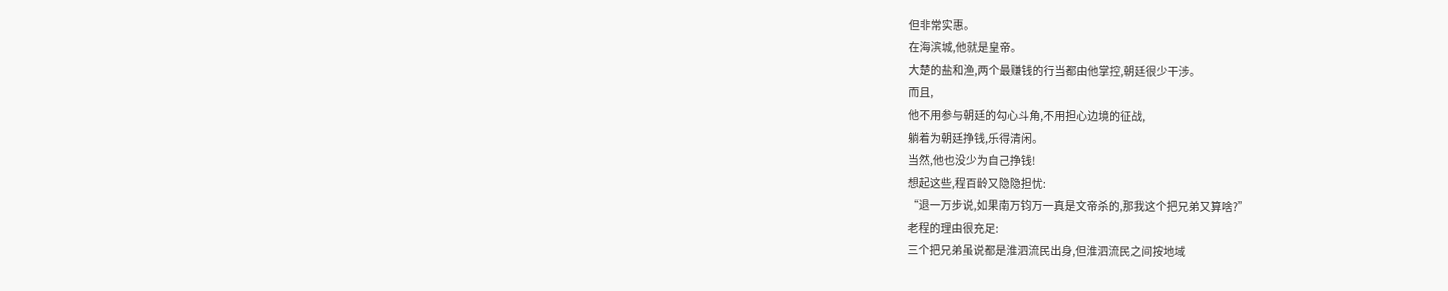但非常实惠。
在海滨城,他就是皇帝。
大楚的盐和渔,两个最赚钱的行当都由他掌控,朝廷很少干涉。
而且,
他不用参与朝廷的勾心斗角,不用担心边境的征战,
躺着为朝廷挣钱,乐得清闲。
当然,他也没少为自己挣钱!
想起这些,程百龄又隐隐担忧:
“退一万步说,如果南万钧万一真是文帝杀的,那我这个把兄弟又算啥?”
老程的理由很充足:
三个把兄弟虽说都是淮泗流民出身,但淮泗流民之间按地域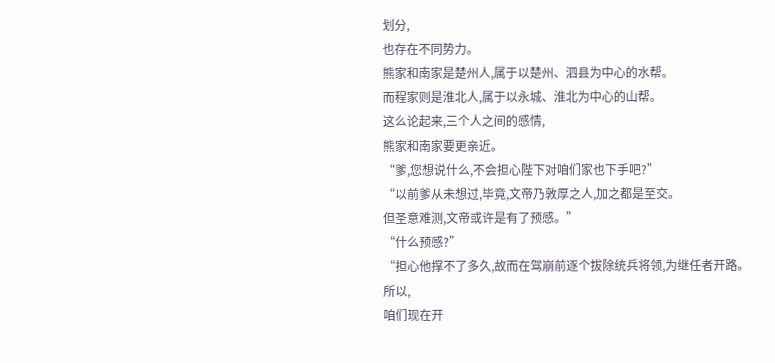划分,
也存在不同势力。
熊家和南家是楚州人,属于以楚州、泗县为中心的水帮。
而程家则是淮北人,属于以永城、淮北为中心的山帮。
这么论起来,三个人之间的感情,
熊家和南家要更亲近。
“爹,您想说什么,不会担心陛下对咱们家也下手吧?”
“以前爹从未想过,毕竟,文帝乃敦厚之人,加之都是至交。
但圣意难测,文帝或许是有了预感。”
“什么预感?”
“担心他撑不了多久,故而在驾崩前逐个拔除统兵将领,为继任者开路。
所以,
咱们现在开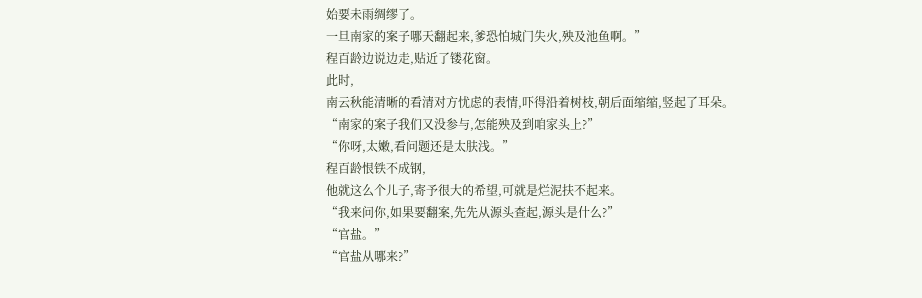始要未雨绸缪了。
一旦南家的案子哪天翻起来,爹恐怕城门失火,殃及池鱼啊。”
程百龄边说边走,贴近了镂花窗。
此时,
南云秋能清晰的看清对方忧虑的表情,吓得沿着树枝,朝后面缩缩,竖起了耳朵。
“南家的案子我们又没参与,怎能殃及到咱家头上?”
“你呀,太嫩,看问题还是太肤浅。”
程百龄恨铁不成钢,
他就这么个儿子,寄予很大的希望,可就是烂泥扶不起来。
“我来问你,如果要翻案,先先从源头查起,源头是什么?”
“官盐。”
“官盐从哪来?”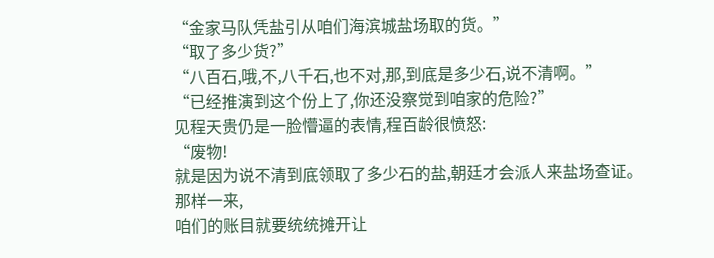“金家马队凭盐引从咱们海滨城盐场取的货。”
“取了多少货?”
“八百石,哦,不,八千石,也不对,那,到底是多少石,说不清啊。”
“已经推演到这个份上了,你还没察觉到咱家的危险?”
见程天贵仍是一脸懵逼的表情,程百龄很愤怒:
“废物!
就是因为说不清到底领取了多少石的盐,朝廷才会派人来盐场查证。
那样一来,
咱们的账目就要统统摊开让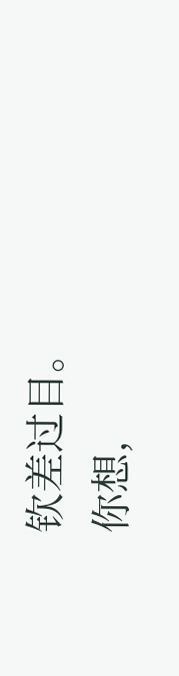钦差过目。
你想,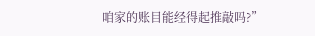咱家的账目能经得起推敲吗?”